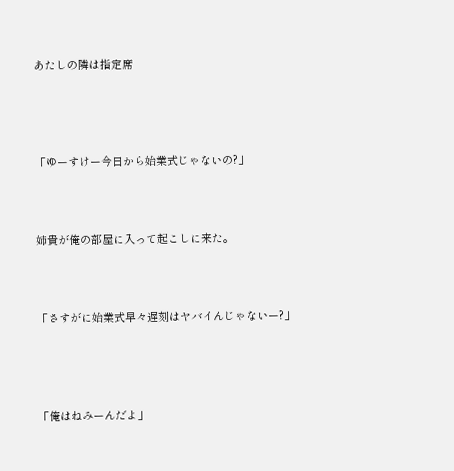あたしの隣は指定席




「ゆーすけー今日から始業式じゃないの?」



姉貴が俺の部屋に入って起こしに来た。



「さすがに始業式早々遅刻はヤバイんじゃないー?」




「俺はねみーんだよ」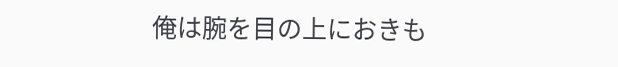俺は腕を目の上におきも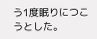う1度眠りにつこうとした。